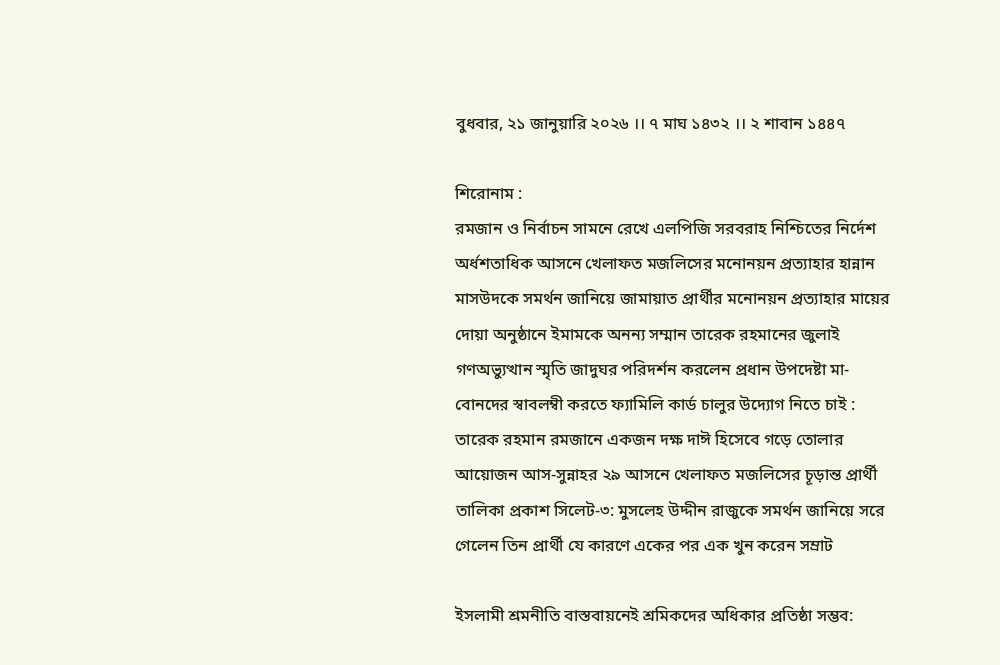বুধবার, ২১ জানুয়ারি ২০২৬ ।। ৭ মাঘ ১৪৩২ ।। ২ শাবান ১৪৪৭

শিরোনাম :
রমজান ও নির্বাচন সামনে রেখে এলপিজি সরবরাহ নিশ্চিতের নির্দেশ অর্ধশতাধিক আসনে খেলাফত মজলিসের মনোনয়ন প্রত্যাহার হান্নান মাসউদকে সমর্থন জানিয়ে জামায়াত প্রার্থীর মনোনয়ন প্রত্যাহার মায়ের দোয়া অনুষ্ঠানে ইমামকে অনন্য সম্মান তারেক রহমানের জুলাই গণঅভ্যুত্থান স্মৃতি জাদুঘর পরিদর্শন করলেন প্রধান উপদেষ্টা মা-বোনদের স্বাবলম্বী করতে ফ্যামিলি কার্ড চালুর উদ্যোগ নিতে চাই : তারেক রহমান রমজানে একজন দক্ষ দাঈ হিসেবে গড়ে তোলার আয়োজন আস-সুন্নাহর ২৯ আসনে খেলাফত মজলিসের চূড়ান্ত প্রার্থী তালিকা প্রকাশ সিলেট-৩: মুসলেহ উদ্দীন রাজুকে সমর্থন জানিয়ে সরে গেলেন তিন প্রার্থী যে কারণে একের পর এক খুন করেন সম্রাট

ইসলামী শ্রমনীতি বাস্তবায়নেই শ্রমিকদের অধিকার প্রতিষ্ঠা সম্ভব: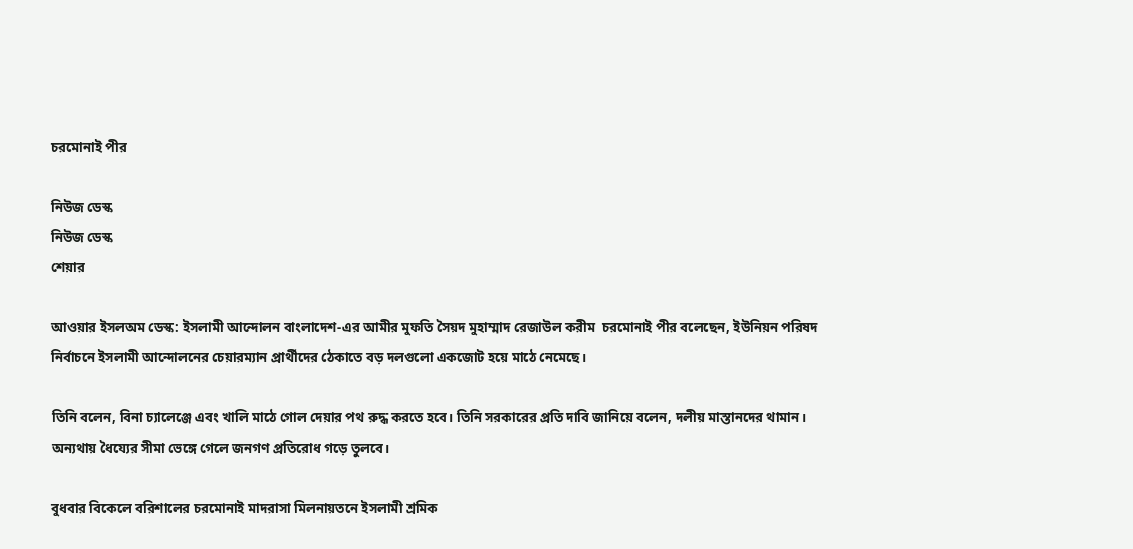চরমোনাই পীর

নিউজ ডেস্ক
নিউজ ডেস্ক
শেয়ার

আওয়ার ইসলঅম ডেস্ক: ইসলামী আন্দোলন বাংলাদেশ-এর আমীর মুফতি সৈয়দ মুহাম্মাদ রেজাউল করীম  চরমোনাই পীর বলেছেন, ইউনিয়ন পরিষদ নির্বাচনে ইসলামী আন্দোলনের চেয়ারম্যান প্রার্থীদের ঠেকাতে বড় দলগুলো একজোট হয়ে মাঠে নেমেছে।

তিনি বলেন, বিনা চ্যালেঞ্জে এবং খালি মাঠে গোল দেয়ার পথ রুদ্ধ করতে হবে। তিনি সরকারের প্রতি দাবি জানিয়ে বলেন, দলীয় মাস্তানদের থামান। অন্যথায় ধৈয্যের সীমা ভেঙ্গে গেলে জনগণ প্রতিরোধ গড়ে তুলবে।

বুধবার বিকেলে বরিশালের চরমোনাই মাদরাসা মিলনায়তনে ইসলামী শ্রমিক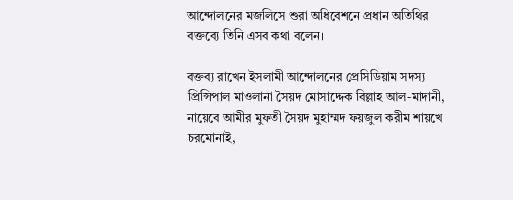আন্দোলনের মজলিসে শুরা অধিবেশনে প্রধান অতিথির বক্তব্যে তিনি এসব কথা বলেন।

বক্তব্য রাখেন ইসলামী আন্দোলনের প্রেসিডিয়াম সদস্য প্রিন্সিপাল মাওলানা সৈয়দ মোসাদ্দেক বিল্লাহ আল-মাদানী, নায়েবে আমীর মুফতী সৈয়দ মুহাম্মদ ফয়জুল করীম শায়খে চরমোনাই,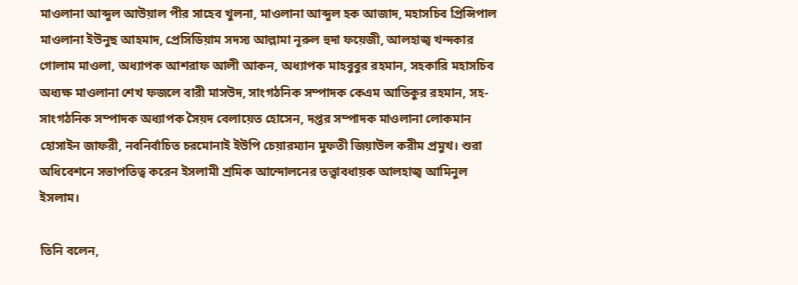মাওলানা আব্দুল আউয়াল পীর সাহেব খুলনা, মাওলানা আব্দুল হক আজাদ, মহাসচিব প্রিন্সিপাল মাওলানা ইউনুছ আহমাদ, প্রেসিডিয়াম সদস্য আল্লামা নূরুল হুদা ফয়েজী, আলহাজ্ব খন্দকার গোলাম মাওলা, অধ্যাপক আশরাফ আলী আকন, অধ্যাপক মাহবুবুর রহমান, সহকারি মহাসচিব অধ্যক্ষ মাওলানা শেখ ফজলে বারী মাসউদ, সাংগঠনিক সম্পাদক কেএম আতিকুর রহমান, সহ-সাংগঠনিক সম্পাদক অধ্যাপক সৈয়দ বেলায়েত হোসেন, দপ্তর সম্পাদক মাওলানা লোকমান হোসাইন জাফরী, নবনির্বাচিত চরমোনাই ইউপি চেয়ারম্যান মুফতী জিয়াউল করীম প্রমুখ। শুরা অধিবেশনে সভাপতিত্ব করেন ইসলামী শ্রমিক আন্দোলনের তত্ত্বাবধায়ক আলহাজ্ব আমিনুল ইসলাম।

তিনি বলেন,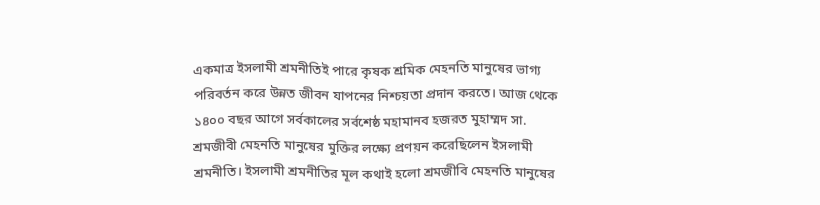একমাত্র ইসলামী শ্রমনীতিই পারে কৃষক শ্রমিক মেহনতি মানুষের ভাগ্য পরিবর্তন করে উন্নত জীবন যাপনের নিশ্চয়তা প্রদান করতে। আজ থেকে ১৪০০ বছর আগে সর্বকালের সর্বশেষ্ঠ মহামানব হজরত মুহাম্মদ সা. শ্রমজীবী মেহনতি মানুষের মুক্তির লক্ষ্যে প্রণয়ন করেছিলেন ইসলামী শ্রমনীতি। ইসলামী শ্রমনীতির মূল কথাই হলো শ্রমজীবি মেহনতি মানুষের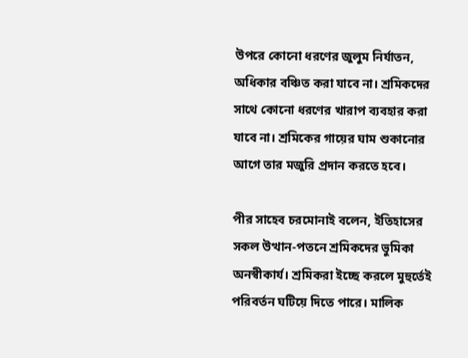উপরে কোনো ধরণের জুলুম নির্যাতন, অধিকার বঞ্চিত করা যাবে না। শ্রমিকদের সাথে কোনো ধরণের খারাপ ব্যবহার করা যাবে না। শ্রমিকের গায়ের ঘাম শুকানোর আগে তার মজুরি প্রদান করতে হবে।

পীর সাহেব চরমোনাই বলেন, ইতিহাসের সকল উত্থান-পতনে শ্রমিকদের ভুমিকা অনস্বীকার্য। শ্রমিকরা ইচ্ছে করলে মুহুর্তেই পরিবর্তন ঘটিয়ে দিতে পারে। মালিক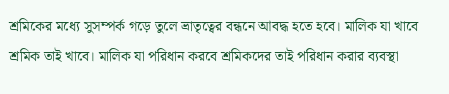শ্রমিকের মধ্যে সুসম্পর্ক গড়ে তুলে ভ্রাতৃত্বের বন্ধনে আবদ্ধ হতে হবে। মালিক যা খাবে শ্রমিক তাই খাবে। মালিক যা পরিধান করবে শ্রমিকদের তাই পরিধান করার ব্যবস্থা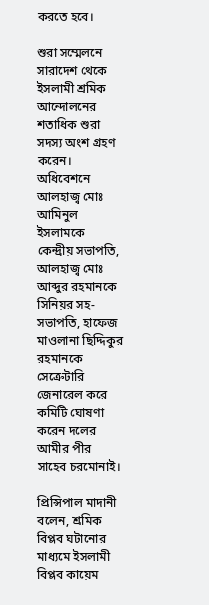করতে হবে।

শুরা সম্মেলনে সারাদেশ থেকে ইসলামী শ্রমিক আন্দোলনের শতাধিক শুরা সদস্য অংশ গ্রহণ করেন। অধিবেশনে আলহাজ্ব মোঃ আমিনুল ইসলামকে কেন্দ্রীয় সভাপতি, আলহাজ্ব মোঃ আব্দুর রহমানকে সিনিয়র সহ-সভাপতি, হাফেজ মাওলানা ছিদ্দিকুর রহমানকে সেক্রেটারি জেনারেল করে কমিটি ঘোষণা করেন দলের আমীর পীর সাহেব চরমোনাই।

প্রিন্সিপাল মাদানী বলেন, শ্রমিক বিপ্লব ঘটানোর মাধ্যমে ইসলামী বিপ্লব কায়েম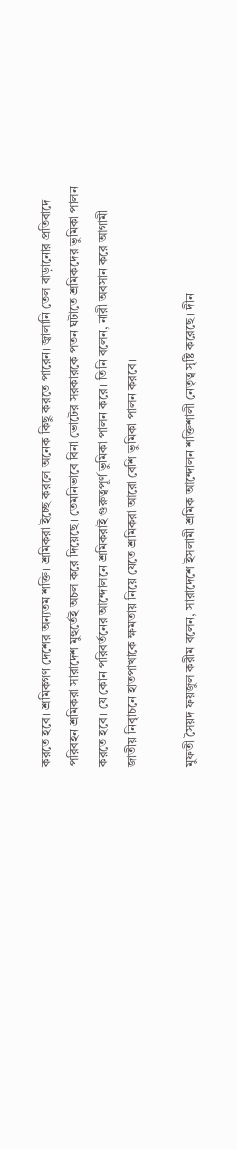করতে হবে। শ্রমিকগণ দেশের অন্যতম শক্তি। শ্রমিকরা ইচ্ছে করলে অনেক কিছু করতে পারেন। জ্বালানি তেল বাড়ানোর প্রতিবাদে পরিবহন শ্রমিকরা সারাদেশ মুহুর্তেই অচল করে দিয়েছে। তেমনিভাবে বিনা ভোটের সরকারকে পতন ঘটাতে শ্রমিকদের ভুমিকা পালন করতে হবে। যে কোন পরিবর্তনের আন্দোলনে শ্রমিকরাই গুরুত্বপূর্ণ ভুমিকা পালন করে। তিনি বলেন, নারী অবসান করে আগামী জাতীয় নিবৃাচনে হাতপাখাকে ক্ষমতায় নিয়ে যেতে শ্রমিকরা আরো বেশি ভুমিকা পালন করবে।

মুফতী সৈয়দ ফয়জুল করীম বলেন, সারাদেশে ইসলামী শ্রমিক আন্দোলন শক্তিশালী নেতৃত্ব সৃষ্টি করেছে। দীন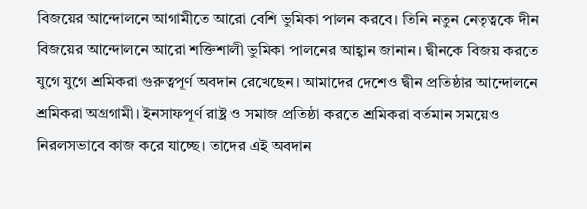বিজয়ের আন্দোলনে আগামীতে আরো বেশি ভুমিকা পালন করবে। তিনি নতুন নেতৃত্বকে দীন বিজয়ের আন্দোলনে আরো শক্তিশালী ভুমিকা পালনের আহ্বান জানান। দ্বীনকে বিজয় করতে যুগে যুগে শ্রমিকরা গুরুত্বপূর্ণ অবদান রেখেছেন। আমাদের দেশেও দ্বীন প্রতিষ্ঠার আন্দোলনে শ্রমিকরা অগ্রগামী। ইনসাফপূর্ণ রাষ্ট্র ও সমাজ প্রতিষ্ঠা করতে শ্রমিকরা বর্তমান সময়েও নিরলসভাবে কাজ করে যাচ্ছে। তাদের এই অবদান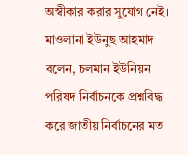অস্বীকার করার সুযোগ নেই।
মাওলানা ইউনুছ আহমাদ বলেন, চলমান ইউনিয়ন পরিষদ নির্বাচনকে প্রশ্নবিদ্ধ করে জাতীয় নির্বাচনের মত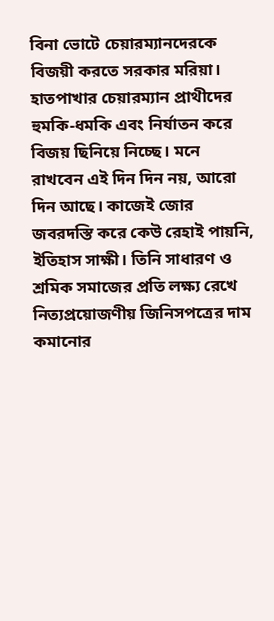বিনা ভোটে চেয়ারম্যানদেরকে বিজয়ী করতে সরকার মরিয়া। হাতপাখার চেয়ারম্যান প্রাথীদের হুমকি-ধমকি এবং নির্যাতন করে বিজয় ছিনিয়ে নিচ্ছে। মনে রাখবেন এই দিন দিন নয়, আরো দিন আছে। কাজেই জোর জবরদস্তি করে কেউ রেহাই পায়নি, ইতিহাস সাক্ষী। তিনি সাধারণ ও শ্রমিক সমাজের প্রতি লক্ষ্য রেখে নিত্যপ্রয়োজণীয় জিনিসপত্রের দাম কমানোর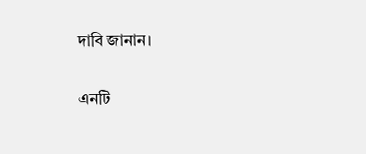দাবি জানান।

এনটি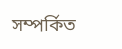সম্পর্কিত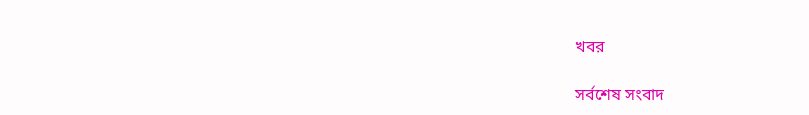খবর

সর্বশেষ সংবাদ